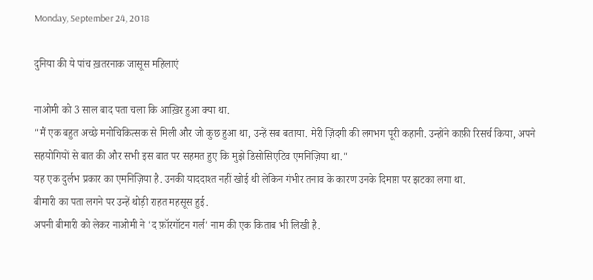Monday, September 24, 2018

दुनिया की ये पांच ख़तरनाक जासूस महिलाएं

नाओमी को 3 साल बाद पता चला कि आख़िर हुआ क्या था.
"मैं एक बहुत अच्छे मनोचिकित्सक से मिली और जो कुछ हुआ था, उन्हें सब बताया. मेरी ज़िंदगी की लगभग पूरी कहानी. उन्होंने काफ़ी रिसर्च किया, अपने सहयोगियों से बात की और सभी इस बात पर सहमत हुए कि मुझे डिसोसिएटिव एमनिज़िया था."
यह एक दुर्लभ प्रकार का एमनिज़िया है. उनकी याददाश्त नहीं खोई थी लेकिन गंभीर तनाव के कारण उनके दिमाग़ पर झटका लगा था.
बीमारी का पता लगने पर उन्हें थोड़ी राहत महसूस हुई.
अपनी बीमारी को लेकर नाओमी ने 'द फ़ॉरगॉटन गर्ल' नाम की एक किताब भी लिखी है.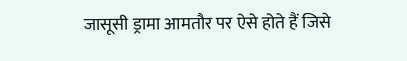जासूसी ड्रामा आमतौर पर ऐसे होते हैं जिसे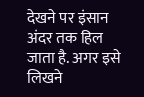देखने पर इंसान अंदर तक हिल जाता है. अगर इसे लिखने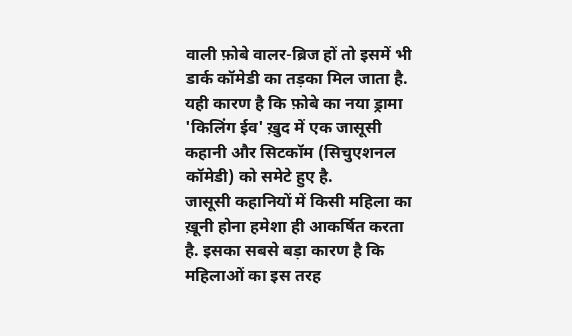वाली फ़ोबे वालर-ब्रिज हों तो इसमें भी डार्क कॉमेडी का तड़का मिल जाता है.
यही कारण है कि फ़ोबे का नया ड्रामा 'किलिंग ईव' ख़ुद में एक जासूसी कहानी और सिटकॉम (सिचुएशनल कॉमेडी) को समेटे हुए है.
जासूसी कहानियों में किसी महिला का ख़ूनी होना हमेशा ही आकर्षित करता है. इसका सबसे बड़ा कारण है कि महिलाओं का इस तरह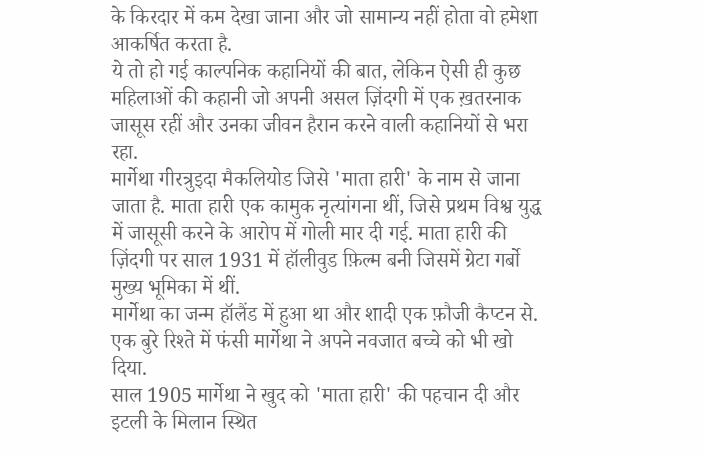के किरदार में कम देखा जाना और जो सामान्य नहीं होता वो हमेशा आकर्षित करता है.
ये तो हो गई काल्पनिक कहानियों की बात, लेकिन ऐसी ही कुछ महिलाओं की कहानी जो अपनी असल ज़िंदगी में एक ख़तरनाक जासूस रहीं और उनका जीवन हैरान करने वाली कहानियों से भरा रहा.
मार्गेथा गीरत्रुइदा मैकलियोड जिसे 'माता हारी' के नाम से जाना जाता है. माता हारी एक कामुक नृत्यांगना थीं, जिसे प्रथम विश्व युद्ध में जासूसी करने के आरोप में गोली मार दी गई. माता हारी की ज़िंदगी पर साल 1931 में हॉलीवुड फ़िल्म बनी जिसमें ग्रेटा गर्बो मुख्य भूमिका में थीं.
मार्गेथा का जन्म हॉलैंड में हुआ था और शादी एक फ़ौजी कैप्टन से. एक बुरे रिश्ते में फंसी मार्गेथा ने अपने नवजात बच्चे को भी खो दिया.
साल 1905 मार्गेथा ने खुद को 'माता हारी' की पहचान दी और इटली के मिलान स्थित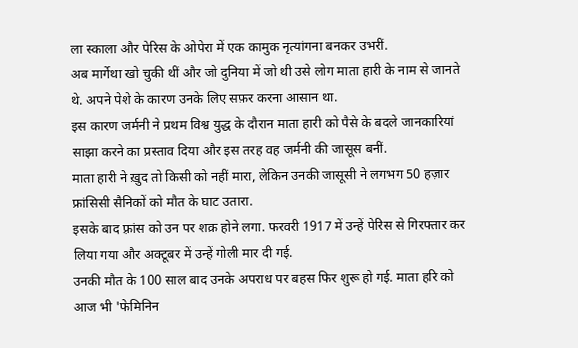ला स्काला और पेरिस के ओपेरा में एक कामुक नृत्यांगना बनकर उभरीं.
अब मार्गेथा खो चुकी थीं और जो दुनिया में जो थी उसे लोग माता हारी के नाम से जानते थे. अपने पेशे के कारण उनके लिए सफ़र करना आसान था.
इस कारण जर्मनी ने प्रथम विश्व युद्ध के दौरान माता हारी को पैसे के बदले जानकारियां साझा करने का प्रस्ताव दिया और इस तरह वह जर्मनी की जासूस बनीं.
माता हारी ने ख़ुद तो किसी को नहीं मारा, लेकिन उनकी जासूसी ने लगभग 50 हज़ार फ्रांसिसी सैनिकों को मौत के घाट उतारा.
इसके बाद फ़्रांस को उन पर शक़ होने लगा. फरवरी 1917 में उन्हें पेरिस से गिरफ्तार कर लिया गया और अक्टूबर में उन्हें गोली मार दी गई.
उनकी मौत के 100 साल बाद उनके अपराध पर बहस फिर शुरू हो गई. माता हरि को आज भी 'फेमिनिन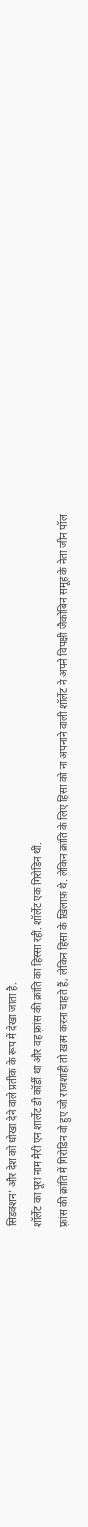सिडक्शन' और देश को धोखा देने वाले प्रतीक के रूप में देखा जाता है.
शॉर्लेट का पूरा नाम मैरी एन शार्लेट डी कॉर्डी था और वह फ़्रांस की क्रांति का हिस्सा रहीं. शॉर्लेट एक गिरोडिन थीं.
फ़्रांस की क्रांति में गिरोडिन वो हुए जो राजशाही तो ख़त्म करना चाहते हैं, लेकिन हिंसा के ख़िलाफ़ थे. लेकिन क्रांति के लिए हिंसा को ना अपनाने वाली शॉर्लेट ने अपने विपक्षी जैकोबिन समूह के नेता जीन पॉल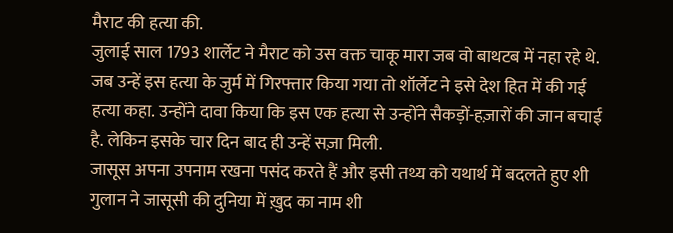मैराट की हत्या की.
जुलाई साल 1793 शार्लेट ने मैराट को उस वक्त चाकू मारा जब वो बाथटब में नहा रहे थे. जब उन्हें इस हत्या के जुर्म में गिरफ्तार किया गया तो शॉर्लेट ने इसे देश हित में की गई हत्या कहा. उन्होंने दावा किया कि इस एक हत्या से उन्होंने सैकड़ों-हज़ारों की जान बचाई है. लेकिन इसके चार दिन बाद ही उन्हें सज़ा मिली.
जासूस अपना उपनाम रखना पसंद करते हैं और इसी तथ्य को यथार्थ में बदलते हुए शी गुलान ने जासूसी की दुनिया में ख़ुद का नाम शी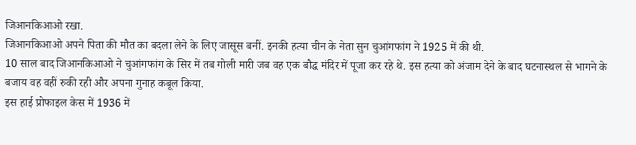जिआनकिआओ रखा.
जिआनकिआओ अपने पिता की मौत का बदला लेने के लिए जासूस बनीं. इनकी हत्या चीन के नेता सुन चुआंगफांग ने 1925 में की थी.
10 साल बाद जिआनकिआओ ने चुआंगफांग के सिर में तब गोली मारी जब वह एक बौद्ध मंदिर में पूजा कर रहे थे. इस हत्या को अंजाम देने के बाद घटनास्थल से भागने के बजाय वह वहीं रुकी रही और अपना गुनाह कबूल किया.
इस हाई प्रोफाइल केस में 1936 में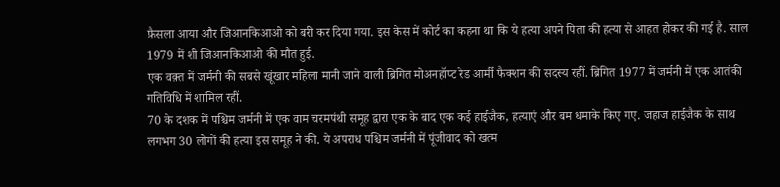फ़ैसला आया और जिआनकिआओ को बरी कर दिया गया. इस केस में कोर्ट का कहना था कि ये हत्या अपने पिता की हत्या से आहत होकर की गई है. साल 1979 में शी जिआनकिआओ की मौत हुई.
एक वक़्त में जर्मनी की सबसे खूंखार महिला मानी जाने वाली ब्रिगित मोअनहॉप्ट रेड आर्मी फैक्शन की सदस्य रहीं. ब्रिगित 1977 में जर्मनी में एक आतंकी गतिविधि में शामिल रहीं.
70 के दशक में पश्चिम जर्मनी में एक वाम चरमपंथी समूह द्वारा एक के बाद एक कई हाईजैक, हत्याएं और बम धमाके किए गए. जहाज हाईजैक के साथ लगभग 30 लोगों की हत्या इस समूह ने की. ये अपराध पश्चिम जर्मनी में पूंजीवाद को खत्म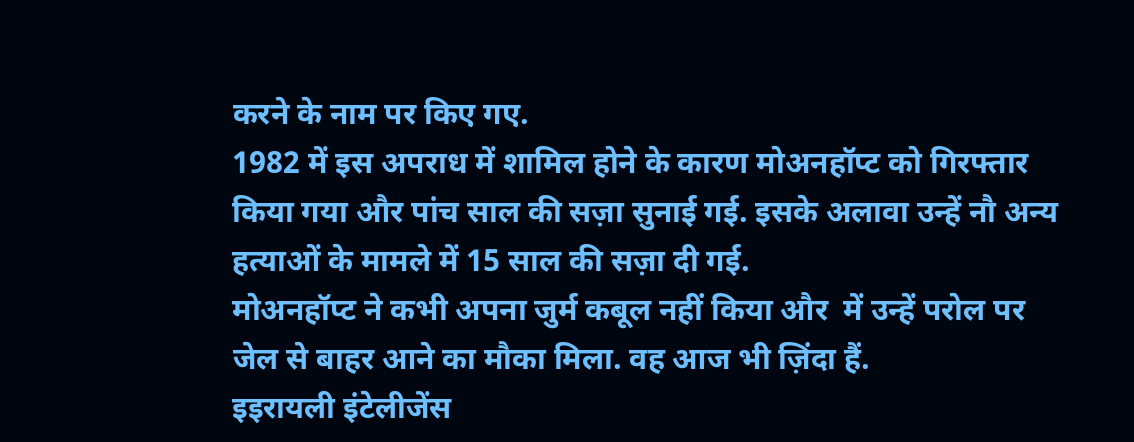करने के नाम पर किए गए.
1982 में इस अपराध में शामिल होने के कारण मोअनहॉप्ट को गिरफ्तार किया गया और पांच साल की सज़ा सुनाई गई. इसके अलावा उन्हें नौ अन्य हत्याओं के मामले में 15 साल की सज़ा दी गई.
मोअनहॉप्ट ने कभी अपना जुर्म कबूल नहीं किया और  में उन्हें परोल पर जेल से बाहर आने का मौका मिला. वह आज भी ज़िंदा हैं.
इइरायली इंटेलीजेंस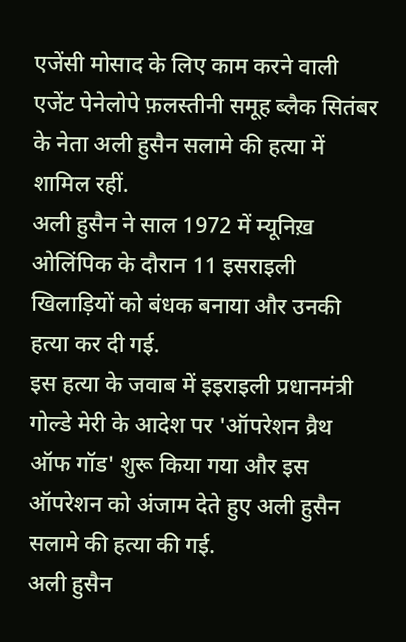एजेंसी मोसाद के लिए काम करने वाली एजेंट पेनेलोपे फ़लस्तीनी समूह ब्लैक सितंबर के नेता अली हुसैन सलामे की हत्या में शामिल रहीं.
अली हुसैन ने साल 1972 में म्यूनिख़ ओलिंपिक के दौरान 11 इसराइली खिलाड़ियों को बंधक बनाया और उनकी हत्या कर दी गई.
इस हत्या के जवाब में इइराइली प्रधानमंत्री गोल्डे मेरी के आदेश पर 'ऑपरेशन व्रैथ ऑफ गॉड' शुरू किया गया और इस ऑपरेशन को अंजाम देते हुए अली हुसैन सलामे की हत्या की गई.
अली हुसैन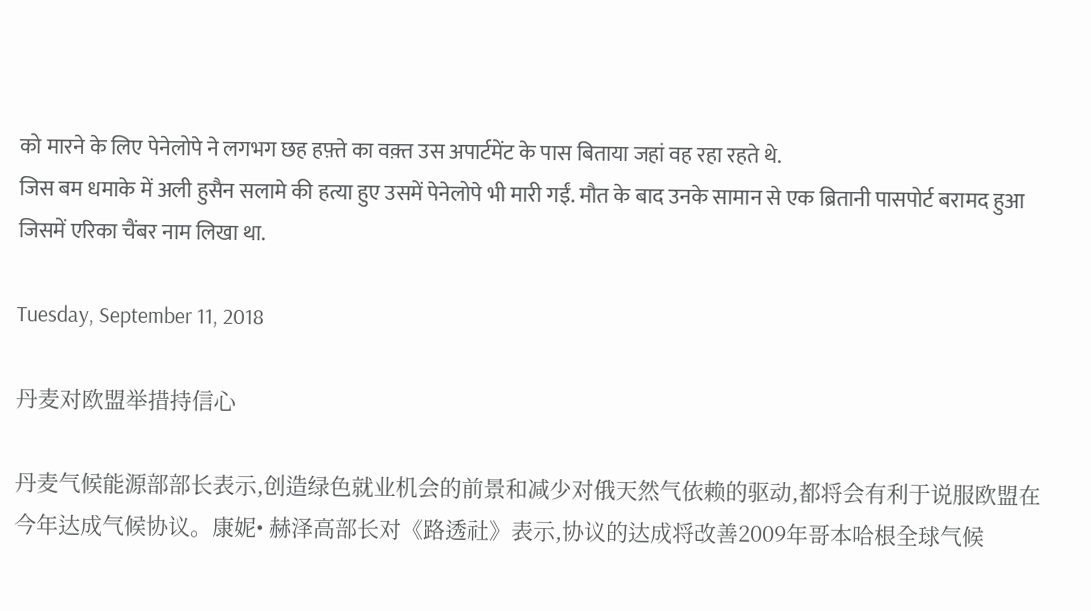को मारने के लिए पेनेलोपे ने लगभग छह हफ़्ते का वक़्त उस अपार्टमेंट के पास बिताया जहां वह रहा रहते थे.
जिस बम धमाके में अली हुसैन सलामे की हत्या हुए उसमें पेनेलोपे भी मारी गईं. मौत के बाद उनके सामान से एक ब्रितानी पासपोर्ट बरामद हुआ जिसमें एरिका चैंबर नाम लिखा था.

Tuesday, September 11, 2018

丹麦对欧盟举措持信心

丹麦气候能源部部长表示,创造绿色就业机会的前景和减少对俄天然气依赖的驱动,都将会有利于说服欧盟在今年达成气候协议。康妮• 赫泽高部长对《路透社》表示,协议的达成将改善2009年哥本哈根全球气候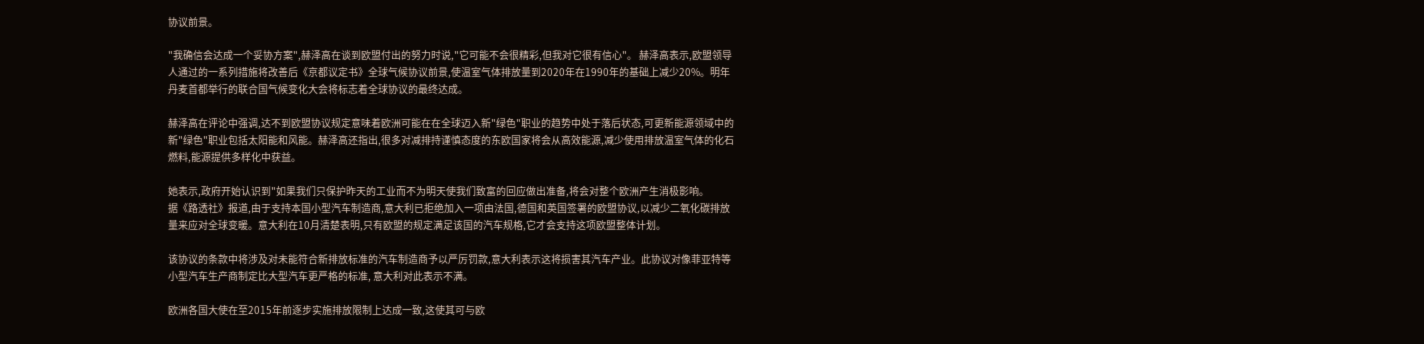协议前景。

"我确信会达成一个妥协方案",赫泽高在谈到欧盟付出的努力时说,"它可能不会很精彩,但我对它很有信心"。 赫泽高表示,欧盟领导人通过的一系列措施将改善后《京都议定书》全球气候协议前景,使温室气体排放量到2020年在1990年的基础上减少20%。明年丹麦首都举行的联合国气候变化大会将标志着全球协议的最终达成。

赫泽高在评论中强调,达不到欧盟协议规定意味着欧洲可能在在全球迈入新"绿色"职业的趋势中处于落后状态,可更新能源领域中的新"绿色"职业包括太阳能和风能。赫泽高还指出,很多对减排持谨慎态度的东欧国家将会从高效能源,减少使用排放温室气体的化石燃料,能源提供多样化中获益。

她表示,政府开始认识到"如果我们只保护昨天的工业而不为明天使我们致富的回应做出准备,将会对整个欧洲产生消极影响。
据《路透社》报道,由于支持本国小型汽车制造商,意大利已拒绝加入一项由法国,德国和英国签署的欧盟协议,以减少二氧化碳排放量来应对全球变暖。意大利在10月清楚表明,只有欧盟的规定满足该国的汽车规格,它才会支持这项欧盟整体计划。

该协议的条款中将涉及对未能符合新排放标准的汽车制造商予以严厉罚款,意大利表示这将损害其汽车产业。此协议对像菲亚特等小型汽车生产商制定比大型汽车更严格的标准, 意大利对此表示不满。

欧洲各国大使在至2015年前逐步实施排放限制上达成一致,这使其可与欧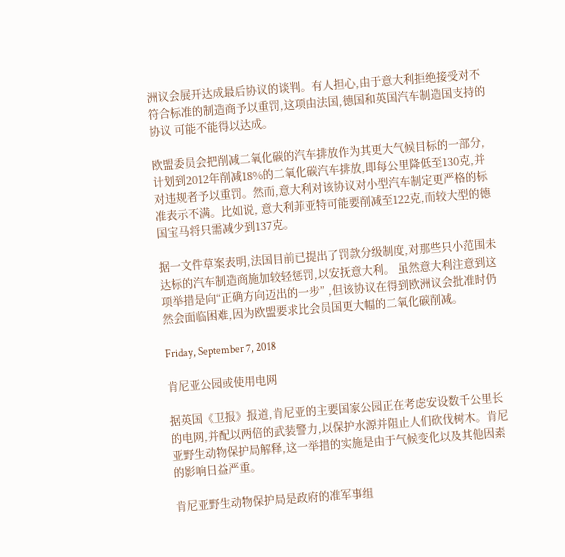洲议会展开达成最后协议的谈判。有人担心,由于意大利拒绝接受对不符合标准的制造商予以重罚,这项由法国,德国和英国汽车制造国支持的协议 可能不能得以达成。

欧盟委员会把削减二氧化碳的汽车排放作为其更大气候目标的一部分,计划到2012年削减18%的二氧化碳汽车排放,即每公里降低至130克,并对违规者予以重罚。然而,意大利对该协议对小型汽车制定更严格的标准表示不满。比如说, 意大利菲亚特可能要削减至122克,而较大型的德国宝马将只需减少到137克。

据一文件草案表明,法国目前已提出了罚款分级制度,对那些只小范围未达标的汽车制造商施加较轻惩罚,以安抚意大利。 虽然意大利注意到这项举措是向“正确方向迈出的一步” ,但该协议在得到欧洲议会批准时仍然会面临困难,因为欧盟要求比会员国更大幅的二氧化碳削减。

Friday, September 7, 2018

肯尼亚公园或使用电网

据英国《卫报》报道,肯尼亚的主要国家公园正在考虑安设数千公里长的电网,并配以两倍的武装警力,以保护水源并阻止人们砍伐树木。肯尼亚野生动物保护局解释,这一举措的实施是由于气候变化以及其他因素的影响日益严重。

肯尼亚野生动物保护局是政府的准军事组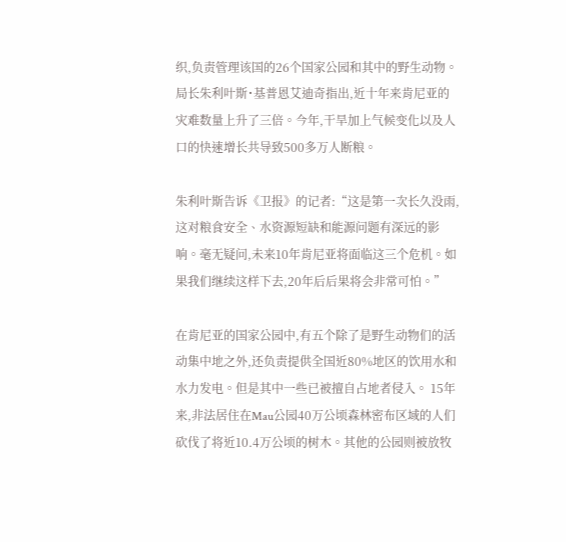织,负责管理该国的26个国家公园和其中的野生动物。局长朱利叶斯˙基普恩艾迪奇指出,近十年来肯尼亚的灾难数量上升了三倍。今年,干旱加上气候变化以及人口的快速增长共导致500多万人断粮。

朱利叶斯告诉《卫报》的记者:“这是第一次长久没雨,这对粮食安全、水资源短缺和能源问题有深远的影响。毫无疑问,未来10年肯尼亚将面临这三个危机。如果我们继续这样下去,20年后后果将会非常可怕。”

在肯尼亚的国家公园中,有五个除了是野生动物们的活动集中地之外,还负责提供全国近80%地区的饮用水和水力发电。但是其中一些已被擅自占地者侵入。 15年来,非法居住在Mau公园40万公顷森林密布区域的人们砍伐了将近10.4万公顷的树木。其他的公园则被放牧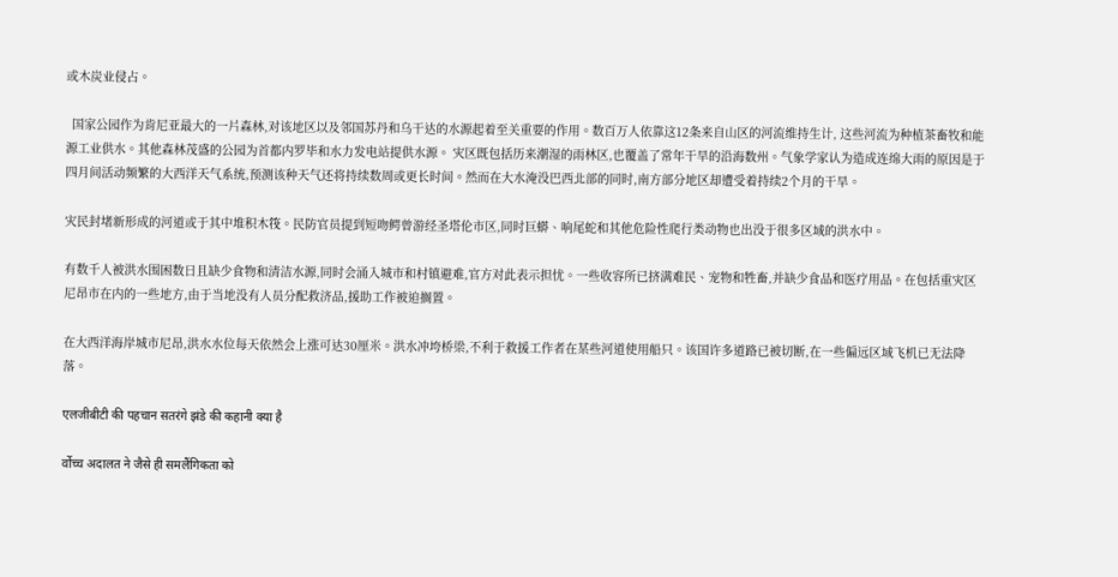或木炭业侵占。

  国家公园作为肯尼亚最大的一片森林,对该地区以及邻国苏丹和乌干达的水源起着至关重要的作用。数百万人依靠这12条来自山区的河流维持生计, 这些河流为种植茶畜牧和能源工业供水。其他森林茂盛的公园为首都内罗毕和水力发电站提供水源。 灾区既包括历来潮湿的雨林区,也覆盖了常年干旱的沿海数州。气象学家认为造成连绵大雨的原因是于四月间活动频繁的大西洋天气系统,预测该种天气还将持续数周或更长时间。然而在大水淹没巴西北部的同时,南方部分地区却遭受着持续2个月的干旱。

灾民封堵新形成的河道或于其中堆积木筏。民防官员提到短吻鳄曾游经圣塔伦市区,同时巨蟒、响尾蛇和其他危险性爬行类动物也出没于很多区域的洪水中。

有数千人被洪水围困数日且缺少食物和清洁水源,同时会涌入城市和村镇避难,官方对此表示担忧。一些收容所已挤满难民、宠物和牲畜,并缺少食品和医疗用品。在包括重灾区尼昂市在内的一些地方,由于当地没有人员分配救济品,援助工作被迫搁置。

在大西洋海岸城市尼昂,洪水水位每天依然会上涨可达30厘米。洪水冲垮桥梁,不利于救援工作者在某些河道使用船只。该国许多道路已被切断,在一些偏远区域飞机已无法降落。

एलजीबीटी की पहचान सतरंगे झंडे की कहानी क्या है

र्वोच्च अदालत ने जैसे ही समलैंगिकता को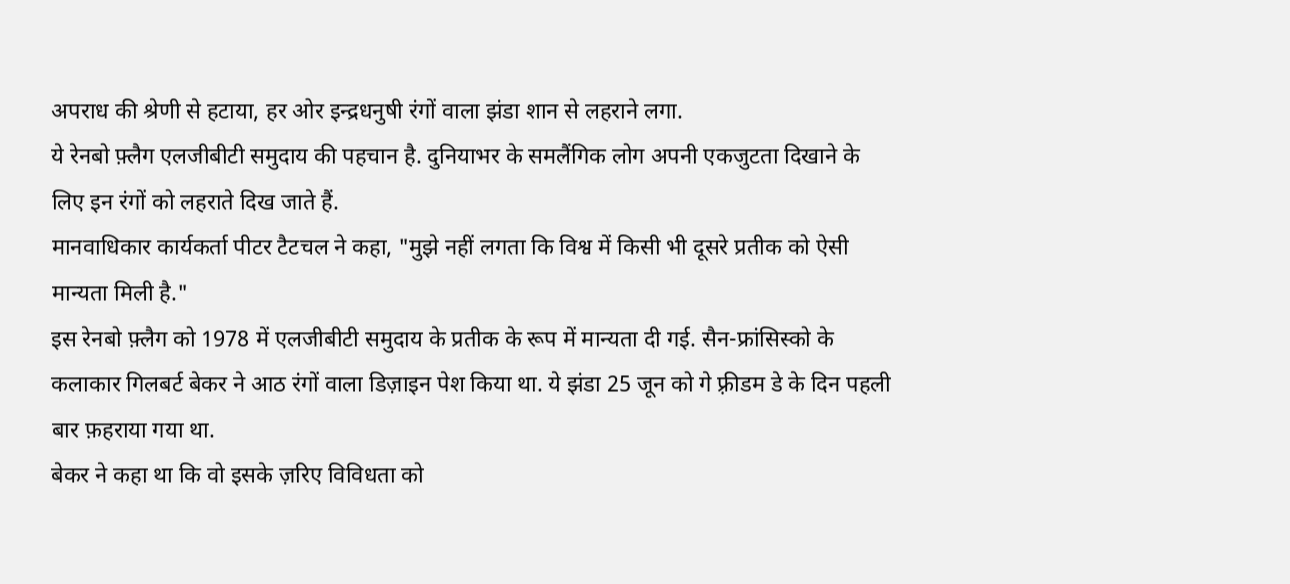अपराध की श्रेणी से हटाया, हर ओर इन्द्रधनुषी रंगों वाला झंडा शान से लहराने लगा.
ये रेनबो फ़्लैग एलजीबीटी समुदाय की पहचान है. दुनियाभर के समलैंगिक लोग अपनी एकजुटता दिखाने के लिए इन रंगों को लहराते दिख जाते हैं.
मानवाधिकार कार्यकर्ता पीटर टैटचल ने कहा, "मुझे नहीं लगता कि विश्व में किसी भी दूसरे प्रतीक को ऐसी मान्यता मिली है."
इस रेनबो फ़्लैग को 1978 में एलजीबीटी समुदाय के प्रतीक के रूप में मान्यता दी गई. सैन-फ्रांसिस्को के कलाकार गिलबर्ट बेकर ने आठ रंगों वाला डिज़ाइन पेश किया था. ये झंडा 25 जून को गे फ़्रीडम डे के दिन पहली बार फ़हराया गया था.
बेकर ने कहा था कि वो इसके ज़रिए विविधता को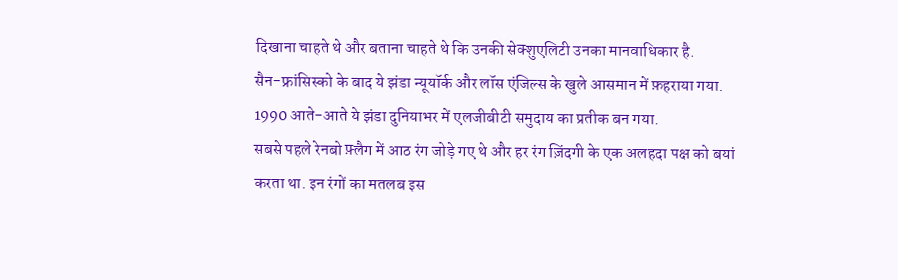दिखाना चाहते थे और बताना चाहते थे कि उनकी सेक्शुएलिटी उनका मानवाधिकार है.
सैन-फ्रांसिस्को के बाद ये झंडा न्यूयॉर्क और लॉस एंजिल्स के खुले आसमान में फ़हराया गया. 1990 आते-आते ये झंडा दुनियाभर में एलजीबीटी समुदाय का प्रतीक बन गया.
सबसे पहले रेनबो फ़्लैग में आठ रंग जोड़े गए थे और हर रंग ज़िंदगी के एक अलहदा पक्ष को बयां करता था. इन रंगों का मतलब इस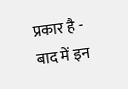प्रकार है -
बाद में इन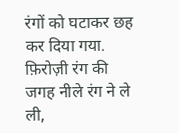रंगों को घटाकर छह कर दिया गया. फ़िरोज़ी रंग की जगह नीले रंग ने ले ली,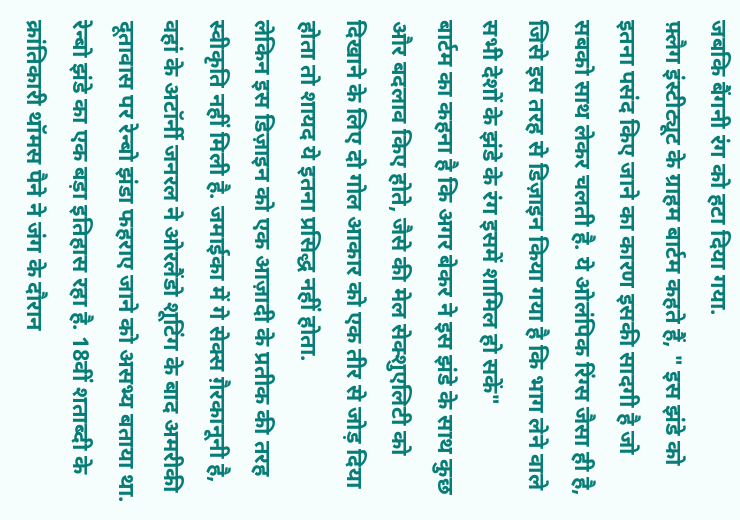जबकि बैंगनी रंग को हटा दिया गया.
फ़्लैग इंस्टीट्यूट के ग्राहम बार्टम कहते हैं, " इस झंडे को इतना पसंद किए जाने का कारण इसकी सादगी है जो सबको साथ लेकर चलती है. ये ओलंपिक रिंग्स जैसा ही है, जिसे इस तरह से डिज़ाइन किया गया है कि भाग लेने वाले सभी देशों के झंडे के रंग इसमें शामिल हो सकें"
बार्टम का कहना है कि अगर बेकर ने इस झंडे के साथ कुछ और बदलाव किए होते, जैसे की मेल सेक्शुएलिटी को दिखाने के लिए दो गोल आकार को एक तीर से जोड़ दिया होता तो शायद ये इतना प्रसिद्ध नहीं होता.
लेकिन इस डिज़ाइन को एक आज़ादी के प्रतीक की तरह स्वीकृति नहीं मिली है. जमाईका में गे सेक्स ग़ैरकानूनी है, वहां के अटॉर्नी जनरल ने ओरलैंडो शूटिंग के बाद अमरीकी दूतावास पर रेन्बो झंडा फहराए जाने को असभ्य बताया था.
रेन्बो झंडे का एक बड़ा इतिहास रहा है. 18वीं शताब्दी के क्रांतिकारी थॉमस पैने ने जंग के दौरान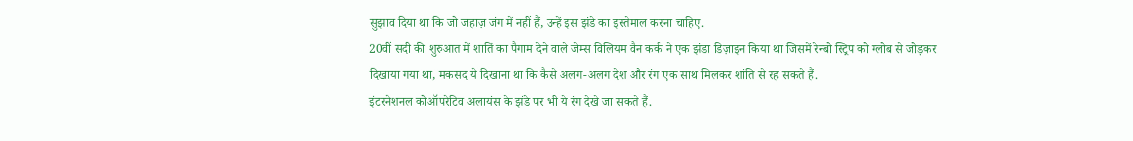सुझाव दिया था कि जो जहाज़ जंग में नहीं हैं, उन्हें इस झंडे का इस्तेमाल करना चाहिए.
20वीं सदी की शुरुआत में शातिं का पैगाम देने वाले जेम्स विलियम वैन कर्क ने एक झंडा डिज़ाइन किया था जिसमें रेन्बो स्ट्रिप को ग्लोब से जोड़कर दिखाया गया था, मकसद ये दिखाना था कि कैसे अलग-अलग देश और रंग एक साथ मिलकर शांति से रह सकते हैं.
इंटरनेशनल कोऑपरेटिव अलायंस के झंडे पर भी ये रंग देखे जा सकते हैं.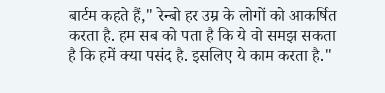बार्टम कहते हैं," रेन्बो हर उम्र के लोगों को आकर्षित करता है. हम सब को पता है कि ये वो समझ सकता है कि हमें क्या पसंद है. इसलिए ये काम करता है."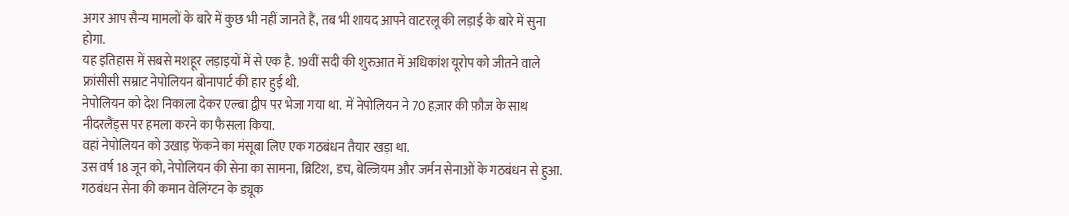अगर आप सैन्य मामलों के बारे में कुछ भी नहीं जानते हैं, तब भी शायद आपने वाटरलू की लड़ाई के बारे में सुना होगा.
यह इतिहास में सबसे मशहूर लड़ाइयों में से एक है. 19वीं सदी की शुरुआत में अधिकांश यूरोप को जीतने वाले फ्रांसीसी सम्राट नेपोलियन बोनापार्ट की हार हुई थी.
नेपोलियन को देश निकाला देकर एल्बा द्वीप पर भेजा गया था.  में नेपोलियन ने 70 हज़ार की फ़ौज के साथ नीदरलैंड्स पर हमला करने का फैसला किया.
वहां नेपोलियन को उखाड़ फेंकने का मंसूबा लिए एक गठबंधन तैयार खड़ा था.
उस वर्ष 18 जून को, नेपोलियन की सेना का सामना, ब्रिटिश, डच, बेल्जियम और जर्मन सेनाओं के गठबंधन से हुआ.
गठबंधन सेना की कमान वेलिंग्टन के ड्यूक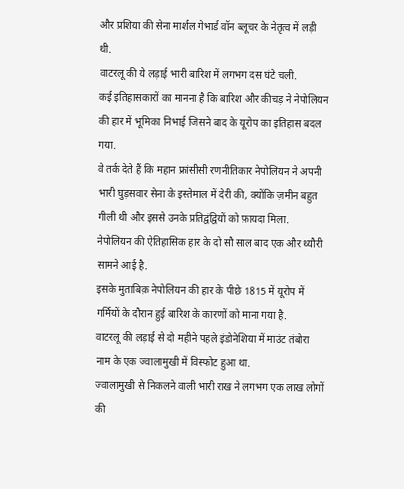और प्रशिया की सेना मार्शल गेभार्ड वॉन ब्लूचर के नेतृत्व में लड़ी थी.
वाटरलू की ये लड़ाई भारी बारिश में लगभग दस घंटे चली.
कई इतिहासकारों का मानना है कि बारिश और कीचड़ ने नेपोलियन की हार में भूमिका निभाई जिसने बाद के यूरोप का इतिहास बदल गया.
वे तर्क देते हैं कि महान फ्रांसीसी रणनीतिकार नेपोलियन ने अपनी भारी घुड़सवार सेना के इस्तेमाल में देरी की, क्योंकि ज़मीन बहुत गीली थी और इससे उनके प्रतिद्वंद्वियों को फ़ायदा मिला.
नेपोलियन की ऐतिहासिक हार के दो सौ साल बाद एक और थ्यौरी सामने आई है.
इसके मुताबिक़ नेपोलियन की हार के पीछे 1815 में यूरोप में गर्मियों के दौरान हुई बारिश के कारणों को माना गया है.
वाटरलू की लड़ाई से दो महीने पहले इंडोनेशिया में माउंट तंबोरा नाम के एक ज्वालामुखी में विस्फोट हुआ था.
ज्वालामुखी से निकलने वाली भारी राख ने लगभग एक लाख लोगों की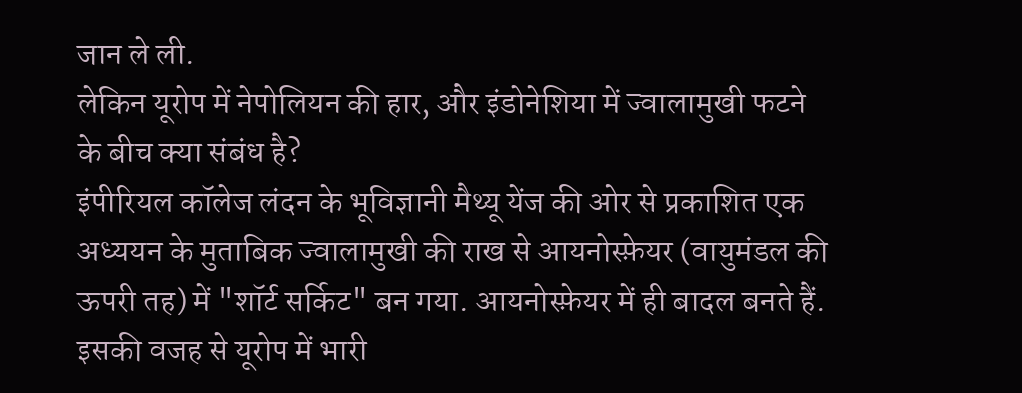जान ले ली.
लेकिन यूरोप में नेपोलियन की हार, और इंडोनेशिया में ज्वालामुखी फटने के बीच क्या संबंध है?
इंपीरियल कॉलेज लंदन के भूविज्ञानी मैथ्यू येंज की ओर से प्रकाशित एक अध्ययन के मुताबिक ज्वालामुखी की राख से आयनोस्फ़ेयर (वायुमंडल की ऊपरी तह) में "शॉर्ट सर्किट" बन गया. आयनोस्फ़ेयर में ही बादल बनते हैं.
इसकी वजह से यूरोप में भारी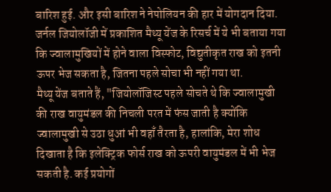बारिश हुई. और इसी बारिश ने नेपोलियन की हार में योगदान दिया.
जर्नल जियोलॉजी में प्रकाशित मैथ्यू येंज के रिसर्च में ये भी बताया गया कि ज्वालामुखियों में होने वाला विस्फोट, विद्युतीकृत राख को इतनी ऊपर भेज सकता है, जितना पहले सोचा भी नहीं गया था.
मैथ्यू येंज बताते हैं, "जियोलॉजिस्ट पहले सोचते थे कि ज्वालामुखी की राख वायुमंडल की निचली परत में फंस जाती है क्योंकि ज्वालामुखी से उठा धुआं भी वहाँ तैरता है, हालांकि, मेरा शोध दिखाता है कि इलेक्ट्रिक फोर्स राख को ऊपरी वायुमंडल में भी भेज सकती है. कई प्रयोगों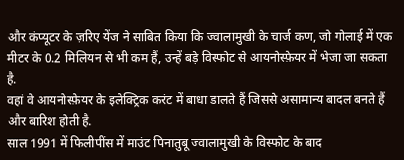और कंप्यूटर के ज़रिए येंज ने साबित किया कि ज्वालामुखी के चार्ज कण, जो गोलाई में एक मीटर के 0.2 मिलियन से भी कम हैं, उन्हें बड़े विस्फोट से आयनोस्फ़ेयर में भेजा जा सकता है.
वहां वे आयनोस्फ़ेयर के इलेक्ट्रिक करंट में बाधा डालते हैं जिससे असामान्य बादल बनते हैं और बारिश होती है.
साल 1991 में फिलीपींस में माउंट पिनातुबू ज्वालामुखी के विस्फोट के बाद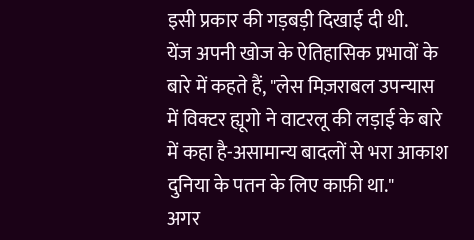इसी प्रकार की गड़बड़ी दिखाई दी थी.
येंज अपनी खोज के ऐतिहासिक प्रभावों के बारे में कहते हैं, "लेस मिज़राबल उपन्यास में विक्टर ह्यूगो ने वाटरलू की लड़ाई के बारे में कहा है-असामान्य बादलों से भरा आकाश दुनिया के पतन के लिए काफ़ी था."
अगर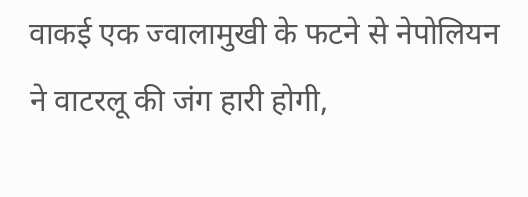वाकई एक ज्वालामुखी के फटने से नेपोलियन ने वाटरलू की जंग हारी होगी,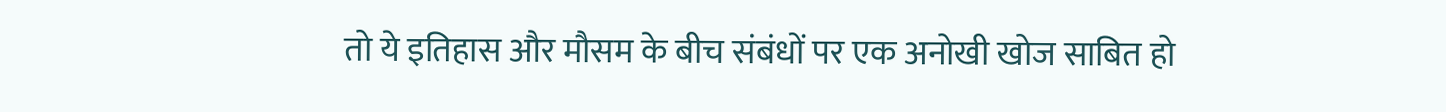तो ये इतिहास और मौसम के बीच संबंधों पर एक अनोखी खोज साबित हो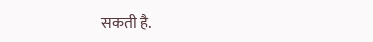सकती है.